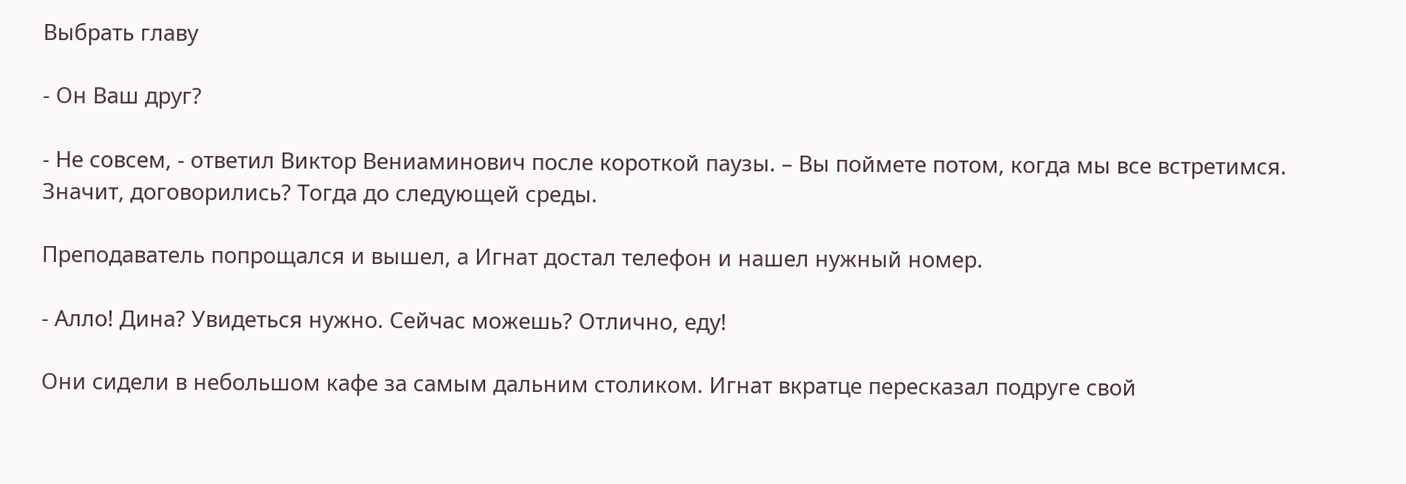Выбрать главу

- Он Ваш друг?

- Не совсем, - ответил Виктор Вениаминович после короткой паузы. – Вы поймете потом, когда мы все встретимся. Значит, договорились? Тогда до следующей среды.

Преподаватель попрощался и вышел, а Игнат достал телефон и нашел нужный номер.

- Алло! Дина? Увидеться нужно. Сейчас можешь? Отлично, еду!

Они сидели в небольшом кафе за самым дальним столиком. Игнат вкратце пересказал подруге свой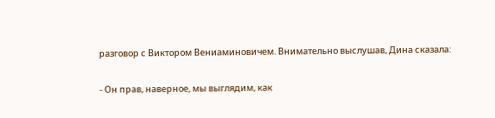разговор с Виктором Вениаминовичем. Внимательно выслушав, Дина сказала:

- Он прав, наверное, мы выглядим, как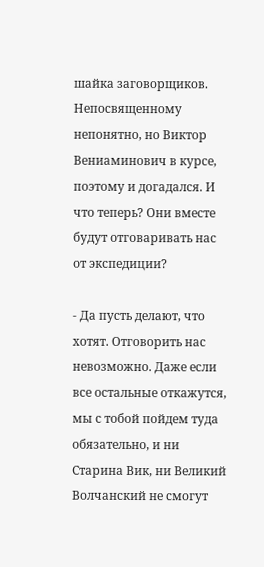шайка заговорщиков. Непосвященному непонятно, но Виктор Вениаминович в курсе, поэтому и догадался. И что теперь? Они вместе будут отговаривать нас от экспедиции?

- Да пусть делают, что хотят. Отговорить нас невозможно. Даже если все остальные откажутся, мы с тобой пойдем туда обязательно, и ни Старина Вик, ни Великий Волчанский не смогут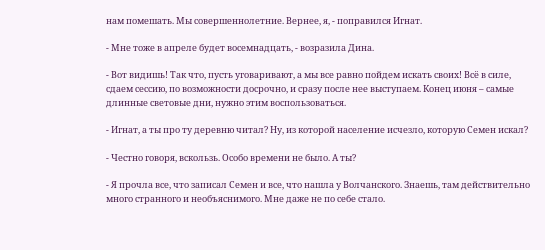нам помешать. Мы совершеннолетние. Вернее, я, - поправился Игнат.

- Мне тоже в апреле будет восемнадцать, - возразила Дина.

- Вот видишь! Так что, пусть уговаривают, а мы все равно пойдем искать своих! Всё в силе, сдаем сессию, по возможности досрочно, и сразу после нее выступаем. Конец июня – самые длинные световые дни, нужно этим воспользоваться.

- Игнат, а ты про ту деревню читал? Ну, из которой население исчезло, которую Семен искал?

- Честно говоря, вскользь. Особо времени не было. А ты?

- Я прочла все, что записал Семен и все, что нашла у Волчанского. Знаешь, там действительно много странного и необъяснимого. Мне даже не по себе стало.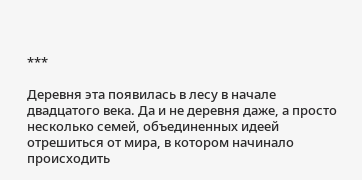***

Деревня эта появилась в лесу в начале двадцатого века. Да и не деревня даже, а просто несколько семей, объединенных идеей отрешиться от мира, в котором начинало происходить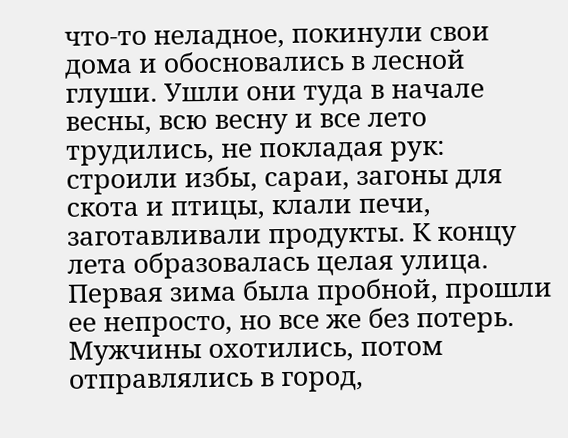что-то неладное, покинули свои дома и обосновались в лесной глуши. Ушли они туда в начале весны, всю весну и все лето трудились, не покладая рук: строили избы, сараи, загоны для скота и птицы, клали печи, заготавливали продукты. К концу лета образовалась целая улица. Первая зима была пробной, прошли ее непросто, но все же без потерь. Мужчины охотились, потом отправлялись в город,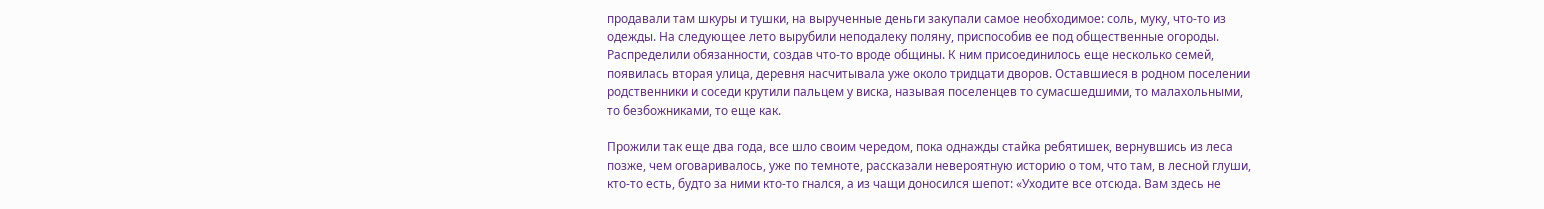продавали там шкуры и тушки, на вырученные деньги закупали самое необходимое: соль, муку, что-то из одежды. На следующее лето вырубили неподалеку поляну, приспособив ее под общественные огороды. Распределили обязанности, создав что-то вроде общины. К ним присоединилось еще несколько семей, появилась вторая улица, деревня насчитывала уже около тридцати дворов. Оставшиеся в родном поселении родственники и соседи крутили пальцем у виска, называя поселенцев то сумасшедшими, то малахольными, то безбожниками, то еще как.

Прожили так еще два года, все шло своим чередом, пока однажды стайка ребятишек, вернувшись из леса позже, чем оговаривалось, уже по темноте, рассказали невероятную историю о том, что там, в лесной глуши, кто-то есть, будто за ними кто-то гнался, а из чащи доносился шепот: «Уходите все отсюда. Вам здесь не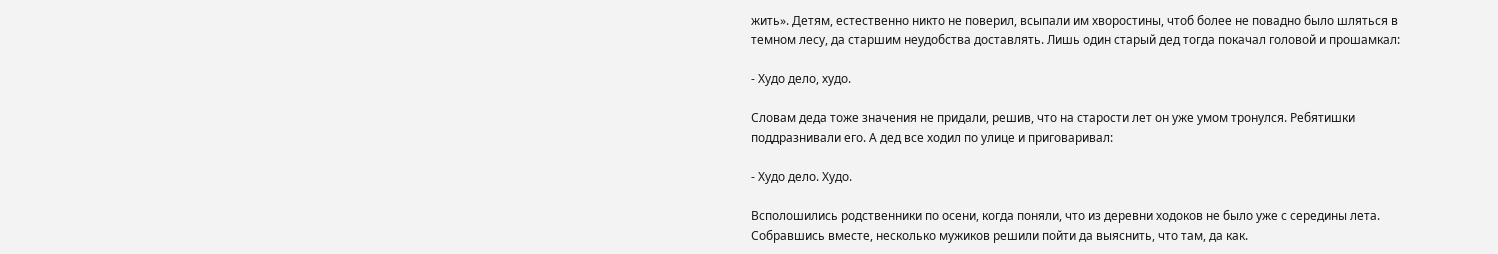жить». Детям, естественно никто не поверил, всыпали им хворостины, чтоб более не повадно было шляться в темном лесу, да старшим неудобства доставлять. Лишь один старый дед тогда покачал головой и прошамкал:

- Худо дело, худо.

Словам деда тоже значения не придали, решив, что на старости лет он уже умом тронулся. Ребятишки поддразнивали его. А дед все ходил по улице и приговаривал:

- Худо дело. Худо.

Всполошились родственники по осени, когда поняли, что из деревни ходоков не было уже с середины лета. Собравшись вместе, несколько мужиков решили пойти да выяснить, что там, да как.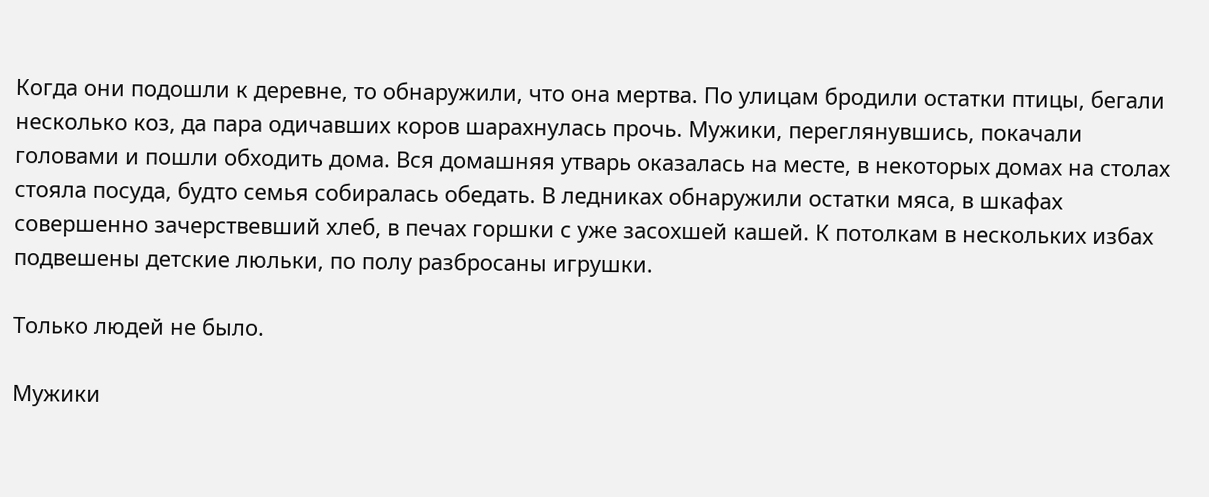Когда они подошли к деревне, то обнаружили, что она мертва. По улицам бродили остатки птицы, бегали несколько коз, да пара одичавших коров шарахнулась прочь. Мужики, переглянувшись, покачали головами и пошли обходить дома. Вся домашняя утварь оказалась на месте, в некоторых домах на столах стояла посуда, будто семья собиралась обедать. В ледниках обнаружили остатки мяса, в шкафах совершенно зачерствевший хлеб, в печах горшки с уже засохшей кашей. К потолкам в нескольких избах подвешены детские люльки, по полу разбросаны игрушки.

Только людей не было.

Мужики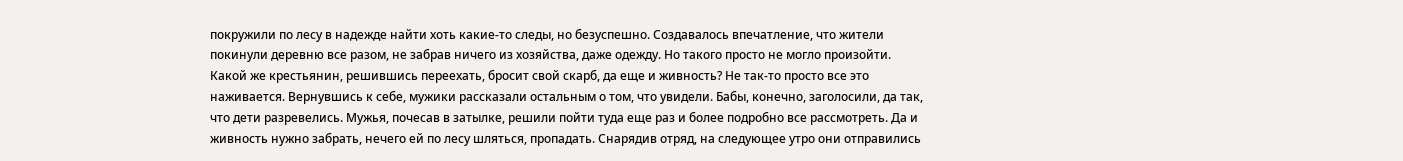покружили по лесу в надежде найти хоть какие-то следы, но безуспешно. Создавалось впечатление, что жители покинули деревню все разом, не забрав ничего из хозяйства, даже одежду. Но такого просто не могло произойти. Какой же крестьянин, решившись переехать, бросит свой скарб, да еще и живность? Не так-то просто все это наживается. Вернувшись к себе, мужики рассказали остальным о том, что увидели. Бабы, конечно, заголосили, да так, что дети разревелись. Мужья, почесав в затылке, решили пойти туда еще раз и более подробно все рассмотреть. Да и живность нужно забрать, нечего ей по лесу шляться, пропадать. Снарядив отряд, на следующее утро они отправились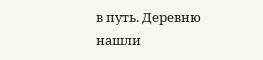в путь. Деревню нашли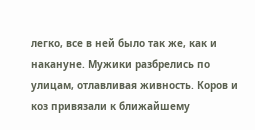легко, все в ней было так же, как и накануне. Мужики разбрелись по улицам, отлавливая живность. Коров и коз привязали к ближайшему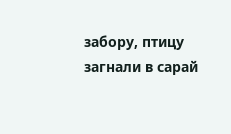забору, птицу загнали в сарай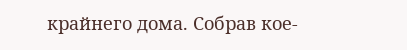крайнего дома. Собрав кое-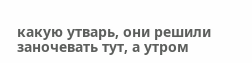какую утварь, они решили заночевать тут, а утром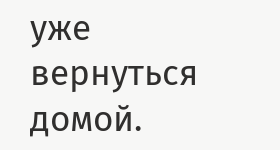уже вернуться домой.